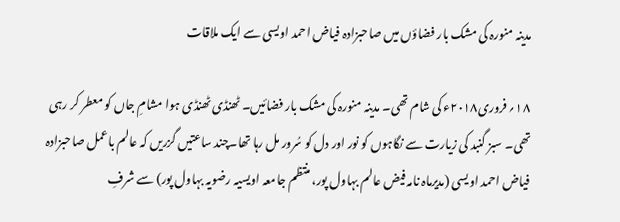مدینہ منورہ کی مشک بار فضاؤں میں صاحبزادہ فیاض احمد اویسی سے ایک ملاقات

۱۸؍ فروری۲۰۱۸ء کی شام تھی۔ مدینہ منورہ کی مشک بار فضائیں۔ ٹھنڈی ٹھنڈی ہوا مشامِ جاں کو معطر کر رہی تھی۔ سبز گنبد کی زیارت سے نگاہوں کو نور اور دل کو سُرور مل رہا تھا۔چند ساعتیں گزریں کہ عالم باعمل صاحبزادہ فیاض احمد اویسی (مدیرماہ نامہ فیض عالم بہاول پور، منتظم جامعہ اویسیہ رضویہ بہاول پور) سے شرفِ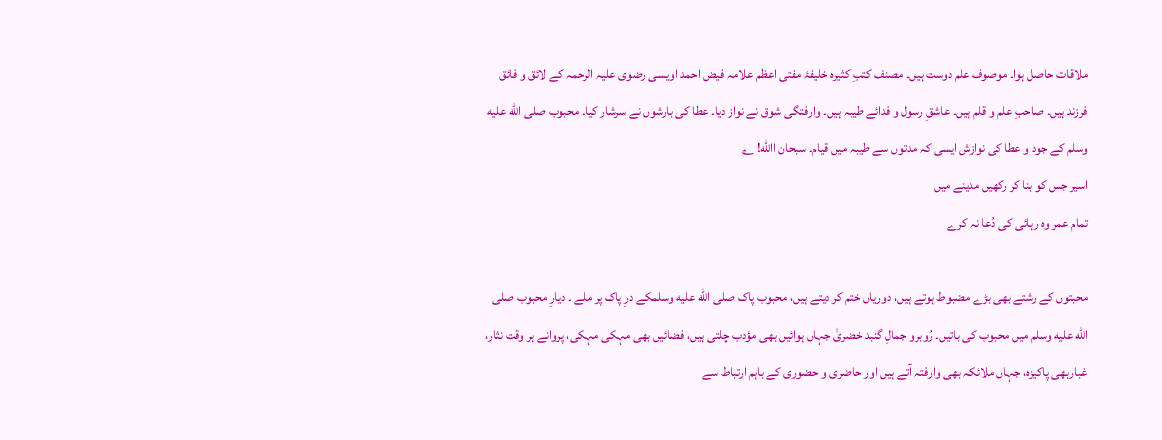ملاقات حاصل ہوا۔ موصوف علم دوست ہیں۔ مصنف کتبِ کثیرہ خلیفۂ مفتی اعظم علامہ فیض احمد اویسی رضوی علیہ الرحمہ کے لائق و فائق فرزند ہیں۔ صاحبِ علم و قلم ہیں۔ عاشقِ رسول و فدائے طیبہ ہیں۔ وارفتگی شوق نے نواز دیا۔ عطا کی بارشوں نے سرشار کیا۔ محبوب صلى الله عليه وسلم کے جود و عطا کی نوازش ایسی کہ مدتوں سے طیبہ میں قیام۔ سبحان االله! ؂
اسیر جس کو بنا کر رکھیں مدینے میں
تمام عمر وہ رہائی کی دُعا نہ کرے

محبتوں کے رشتے بھی بڑے مضبوط ہوتے ہیں، دوریاں ختم کر دیتے ہیں، محبوب پاک صلى الله عليه وسلمکے درِ پاک پر ملے ۔ دیارِ محبوب صلى الله عليه وسلم میں محبوب کی باتیں۔ رُوبرو جمالِ گنبد خضریٰ جہاں ہوائیں بھی مؤدب چلتی ہیں، فضائیں بھی مہکی مہکی، پروانے ہر وقت نثار، غباربھی پاکیزہ، جہاں ملائکہ بھی وارفتہ آتے ہیں اور حاضری و حضوری کے باہم ارتباط سے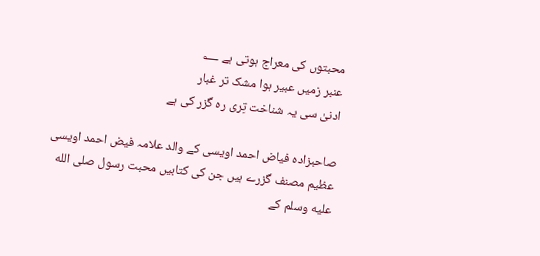محبتوں کی معراج ہوتی ہے ؂
عنبر زمیں عبیر ہوا مشک تر غبار
ادنیٰ سی یہ شناخت تِری رہ گزر کی ہے

صاحبزادہ فیاض احمد اویسی کے والد علامہ فیض احمد اویسی عظیم مصنف گزرے ہیں جن کی کتابیں محبت رسول صلى الله عليه وسلم کے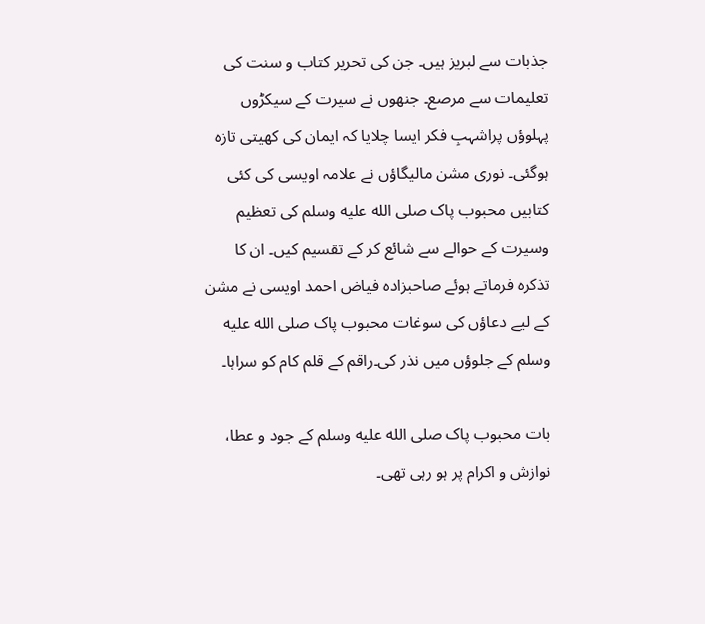جذبات سے لبریز ہیں۔ جن کی تحریر کتاب و سنت کی تعلیمات سے مرصع۔ جنھوں نے سیرت کے سیکڑوں پہلوؤں پراشہبِ فکر ایسا چلایا کہ ایمان کی کھیتی تازہ ہوگئی۔ نوری مشن مالیگاؤں نے علامہ اویسی کی کئی کتابیں محبوب پاک صلى الله عليه وسلم کی تعظیم وسیرت کے حوالے سے شائع کر کے تقسیم کیں۔ ان کا تذکرہ فرماتے ہوئے صاحبزادہ فیاض احمد اویسی نے مشن کے لیے دعاؤں کی سوغات محبوب پاک صلى الله عليه وسلم کے جلوؤں میں نذر کی۔راقم کے قلم کام کو سراہا۔

بات محبوب پاک صلى الله عليه وسلم کے جود و عطا، نوازش و اکرام پر ہو رہی تھی۔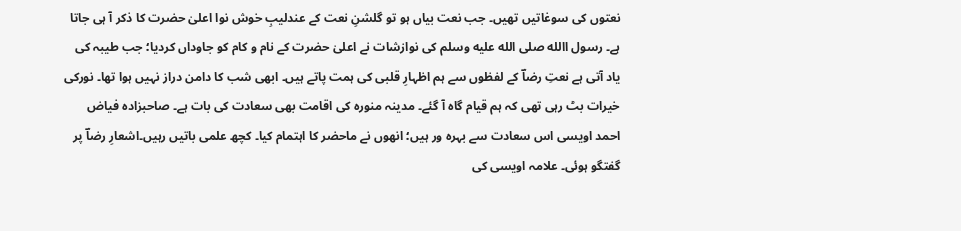نعتوں کی سوغاتیں تھیں۔ جب نعت بیاں ہو تو گلشنِ نعت کے عندلیبِ خوش نوا اعلیٰ حضرت کا ذکر آ ہی جاتا ہے۔ رسول االله صلى الله عليه وسلم کی نوازشات نے اعلیٰ حضرت کے نام و کام کو جاوداں کردیا؛ جب طیبہ کی یاد آتی ہے نعتِ رضاؔ کے لفظوں سے ہم اظہارِ قلبی کی ہمت پاتے ہیں۔ ابھی شب کا دامن دراز نہیں ہوا تھا۔ نورکی خیرات بٹ رہی تھی کہ ہم قیام گاہ آ گئے۔ مدینہ منورہ کی اقامت بھی سعادت کی بات ہے۔ صاحبزادہ فیاض احمد اویسی اس سعادت سے بہرہ ور ہیں؛ انھوں نے ماحضر کا اہتمام کیا۔ کچھ علمی باتیں رہیں۔اشعارِ رضاؔ پر گفتگو ہوئی۔ علامہ اویسی کی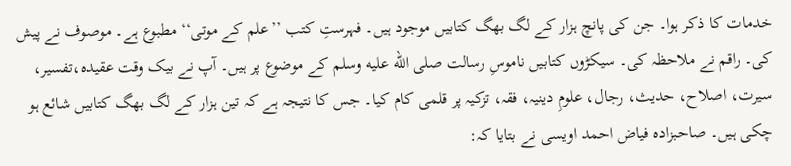خدمات کا ذکر ہوا۔ جن کی پانچ ہزار کے لگ بھگ کتابیں موجود ہیں۔ فہرستِ کتب ’’علم کے موتی‘‘ مطبوع ہے۔ موصوف نے پیش کی۔ راقم نے ملاحظہ کی۔ سیکڑوں کتابیں ناموسِ رسالت صلى الله عليه وسلم کے موضوع پر ہیں۔ آپ نے بیک وقت عقیدہ،تفسیر، سیرت، اصلاح، حدیث، رجال، علومِ دینیہ، فقہ، تزکیہ پر قلمی کام کیا۔ جس کا نتیجہ ہے کہ تین ہزار کے لگ بھگ کتابیں شائع ہو چکی ہیں۔ صاحبزادہ فیاض احمد اویسی نے بتایا کہ: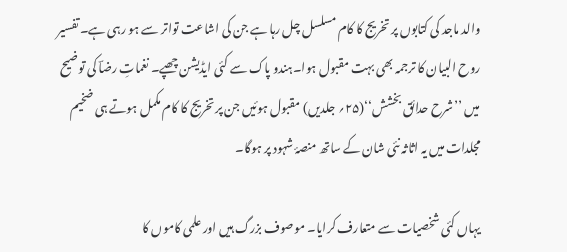والد ماجد کی کتابوں پر تخریج کا کام مسلسل چل رہا ہے جن کی اشاعت تواتر سے ہو رہی ہے۔ تفسیر روح البیان کا ترجمہ بھی بہت مقبول ہوا۔ہندو پاک سے کئی ایڈیشن چھپے۔ نغماتِ رضاؔ کی توضیح میں ’’شرح حدائق بخشش‘‘(۲۵؍ جلدیں) مقبول ہوئیں جن پر تخریج کا کام مکمل ہوتے ہی ضخیم مجلدات میں یہ اثاثہ نئی شان کے ساتھ منصۂ شہود پر ہوگا۔

یہاں کئی شخصیات سے متعارف کرایا۔ موصوف بزرگ ہیں اور علمی کاموں کا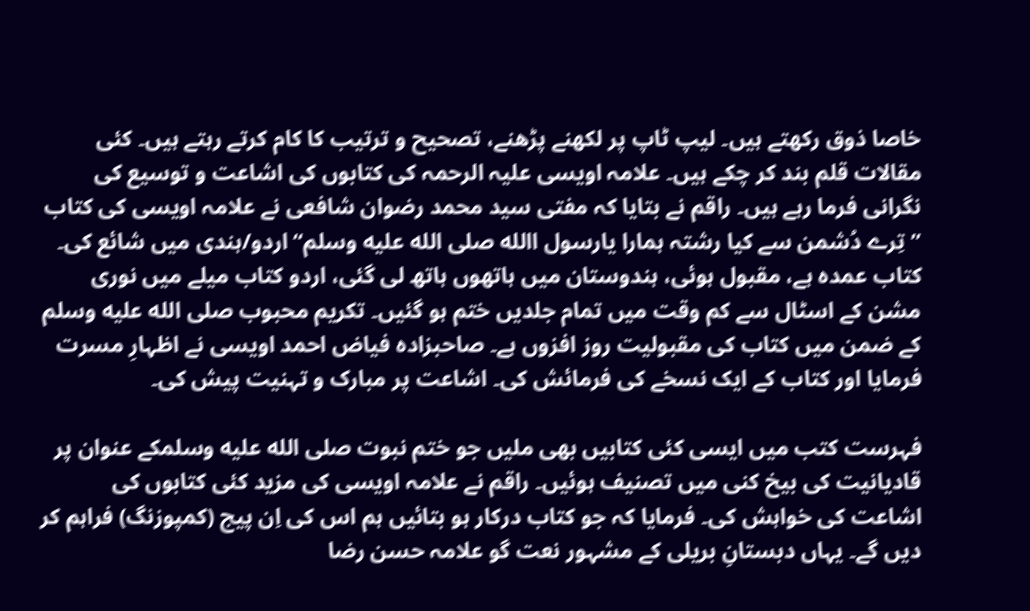خاصا ذوق رکھتے ہیں۔ لیپ ٹاپ پر لکھنے پڑھنے، تصحیح و ترتیب کا کام کرتے رہتے ہیں۔ کئی مقالات قلم بند کر چکے ہیں۔ علامہ اویسی علیہ الرحمہ کی کتابوں کی اشاعت و توسیع کی نگرانی فرما رہے ہیں۔ راقم نے بتایا کہ مفتی سید محمد رضوان شافعی نے علامہ اویسی کی کتاب ’’تِرے دُشمن سے کیا رشتہ ہمارا یارسول االله صلى الله عليه وسلم‘‘ اردو/ہندی میں شائع کی۔ کتاب عمدہ ہے، مقبول ہوئی، ہندوستان میں ہاتھوں ہاتھ لی گئی، اردو کتاب میلے میں نوری مشن کے اسٹال سے کم وقت میں تمام جلدیں ختم ہو گئیں۔ تکریم محبوب صلى الله عليه وسلم کے ضمن میں کتاب کی مقبولیت روز افزوں ہے۔ صاحبزادہ فیاض احمد اویسی نے اظہارِ مسرت فرمایا اور کتاب کے ایک نسخے کی فرمائش کی۔ اشاعت پر مبارک و تہنیت پیش کی۔

فہرست کتب میں ایسی کئی کتابیں بھی ملیں جو ختم نبوت صلى الله عليه وسلمکے عنوان پر قادیانیت کی بیخ کنی میں تصنیف ہوئیں۔ راقم نے علامہ اویسی کی مزید کئی کتابوں کی اشاعت کی خواہش کی۔ فرمایا کہ جو کتاب درکار ہو بتائیں ہم اس کی اِن پیج (کمپوزنگ) فراہم کر دیں گے۔ یہاں دبستانِ بریلی کے مشہور نعت گو علامہ حسن رضا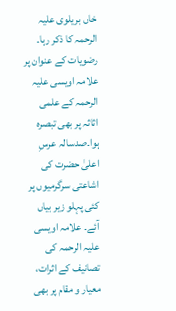خاں بریلوی علیہ الرحمہ کا ذکر رہا۔ رضویات کے عنوان پر علامہ اویسی علیہ الرحمہ کے علمی اثاثہ پر بھی تبصرہ ہوا۔صدسالہ عرسِ اعلیٰ حضرت کی اشاعتی سرگرمیوں پر کئی پہلو زیر بیاں آئے۔ علامہ اویسی علیہ الرحمہ کی تصانیف کے اثرات، معیار و مقام پر بھی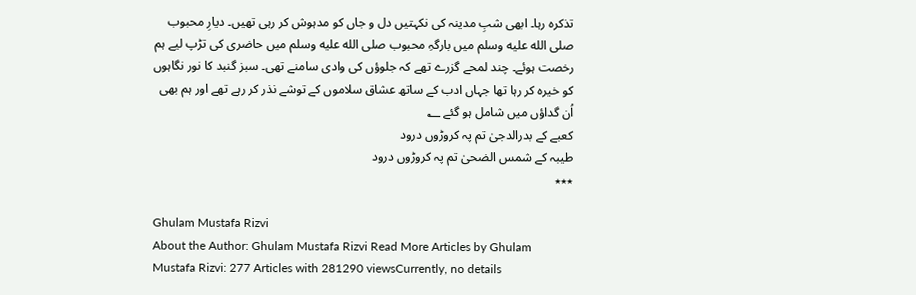تذکرہ رہا۔ ابھی شبِ مدینہ کی نکہتیں دل و جاں کو مدہوش کر رہی تھیں۔ دیارِ محبوب صلى الله عليه وسلم میں بارگہِ محبوب صلى الله عليه وسلم میں حاضری کی تڑپ لیے ہم رخصت ہوئے۔ چند لمحے گزرے تھے کہ جلوؤں کی وادی سامنے تھی۔ سبز گنبد کا نور نگاہوں کو خیرہ کر رہا تھا جہاں ادب کے ساتھ عشاق سلاموں کے توشے نذر کر رہے تھے اور ہم بھی اُن گداؤں میں شامل ہو گئے ؂
کعبے کے بدرالدجیٰ تم پہ کروڑوں درود
طیبہ کے شمس الضحیٰ تم پہ کروڑوں درود
٭٭٭

Ghulam Mustafa Rizvi
About the Author: Ghulam Mustafa Rizvi Read More Articles by Ghulam Mustafa Rizvi: 277 Articles with 281290 viewsCurrently, no details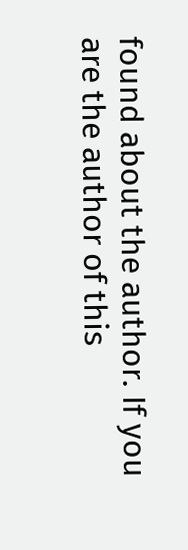found about the author. If you are the author of this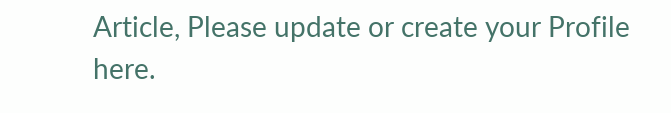Article, Please update or create your Profile here.